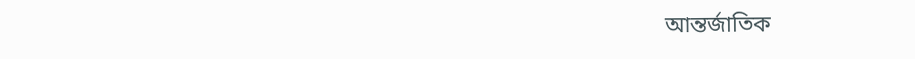আন্তর্জাতিক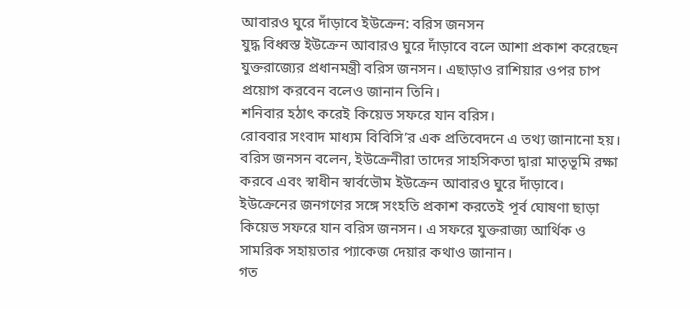আবারও ঘুরে দাঁড়াবে ইউক্রেন: বরিস জনসন
যুদ্ধ বিধ্বস্ত ইউক্রেন আবারও ঘুরে দাঁড়াবে বলে আশা প্রকাশ করেছেন যুক্তরাজ্যের প্রধানমন্ত্রী বরিস জনসন। এছাড়াও রাশিয়ার ওপর চাপ প্রয়োগ করবেন বলেও জানান তিনি।
শনিবার হঠাৎ করেই কিয়েভ সফরে যান বরিস।
রোববার সংবাদ মাধ্যম বিবিসি’র এক প্রতিবেদনে এ তথ্য জানানো হয়।
বরিস জনসন বলেন, ইউক্রেনীরা তাদের সাহসিকতা দ্বারা মাতৃভূমি রক্ষা করবে এবং স্বাধীন স্বার্বভৌম ইউক্রেন আবারও ঘুরে দাঁড়াবে।
ইউক্রেনের জনগণের সঙ্গে সংহতি প্রকাশ করতেই পূর্ব ঘোষণা ছাড়া কিয়েভ সফরে যান বরিস জনসন। এ সফরে যুক্তরাজ্য আর্থিক ও সামরিক সহায়তার প্যাকেজ দেয়ার কথাও জানান।
গত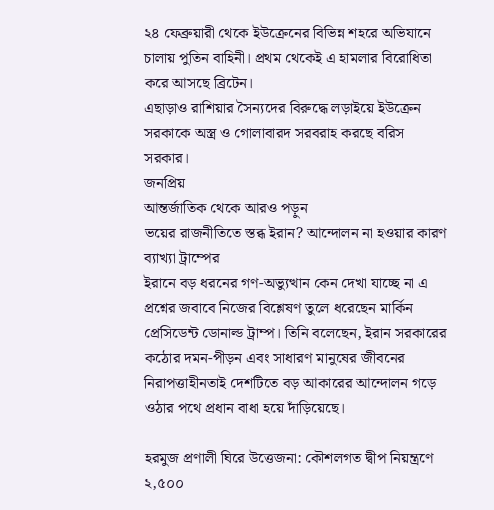২৪ ফেব্রুয়ারী থেকে ইউক্রেনের বিভিন্ন শহরে অভিযানে চালায় পুতিন বাহিনী। প্রথম থেকেই এ হামলার বিরোধিতা করে আসছে ব্রিটেন।
এছাড়াও রাশিয়ার সৈন্যদের বিরুদ্ধে লড়াইয়ে ইউক্রেন সরকাকে অস্ত্র ও গোলাবারদ সরবরাহ করছে বরিস সরকার।
জনপ্রিয়
আন্তর্জাতিক থেকে আরও পড়ুন
ভয়ের রাজনীতিতে স্তব্ধ ইরান? আন্দোলন না হওয়ার কারণ ব্যাখ্যা ট্রাম্পের
ইরানে বড় ধরনের গণ-অভ্যুত্থান কেন দেখা যাচ্ছে না এ প্রশ্নের জবাবে নিজের বিশ্লেষণ তুলে ধরেছেন মার্কিন প্রেসিডেন্ট ডোনাল্ড ট্রাম্প। তিনি বলেছেন, ইরান সরকারের কঠোর দমন-পীড়ন এবং সাধারণ মানুষের জীবনের নিরাপত্তাহীনতাই দেশটিতে বড় আকারের আন্দোলন গড়ে ওঠার পথে প্রধান বাধা হয়ে দাঁড়িয়েছে।

হরমুজ প্রণালী ঘিরে উত্তেজনা: কৌশলগত দ্বীপ নিয়ন্ত্রণে ২,৫০০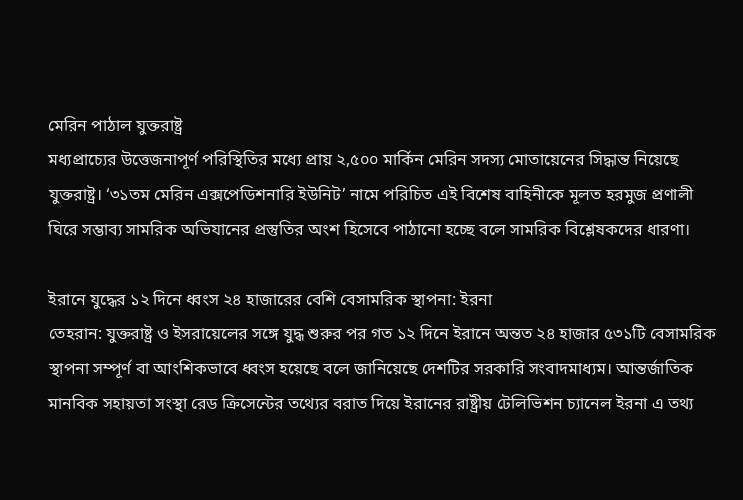মেরিন পাঠাল যুক্তরাষ্ট্র
মধ্যপ্রাচ্যের উত্তেজনাপূর্ণ পরিস্থিতির মধ্যে প্রায় ২,৫০০ মার্কিন মেরিন সদস্য মোতায়েনের সিদ্ধান্ত নিয়েছে যুক্তরাষ্ট্র। ‘৩১তম মেরিন এক্সপেডিশনারি ইউনিট’ নামে পরিচিত এই বিশেষ বাহিনীকে মূলত হরমুজ প্রণালী ঘিরে সম্ভাব্য সামরিক অভিযানের প্রস্তুতির অংশ হিসেবে পাঠানো হচ্ছে বলে সামরিক বিশ্লেষকদের ধারণা।

ইরানে যুদ্ধের ১২ দিনে ধ্বংস ২৪ হাজারের বেশি বেসামরিক স্থাপনা: ইরনা
তেহরান: যুক্তরাষ্ট্র ও ইসরায়েলের সঙ্গে যুদ্ধ শুরুর পর গত ১২ দিনে ইরানে অন্তত ২৪ হাজার ৫৩১টি বেসামরিক স্থাপনা সম্পূর্ণ বা আংশিকভাবে ধ্বংস হয়েছে বলে জানিয়েছে দেশটির সরকারি সংবাদমাধ্যম। আন্তর্জাতিক মানবিক সহায়তা সংস্থা রেড ক্রিসেন্টের তথ্যের বরাত দিয়ে ইরানের রাষ্ট্রীয় টেলিভিশন চ্যানেল ইরনা এ তথ্য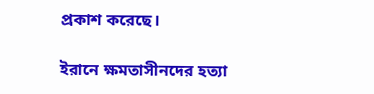প্রকাশ করেছে।

ইরানে ক্ষমতাসীনদের হত্যা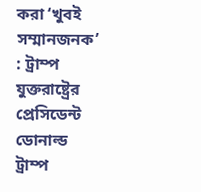করা ‘খুবই সম্মানজনক’ : ট্রাম্প
যুক্তরাষ্ট্রের প্রেসিডেন্ট ডোনাল্ড ট্রাম্প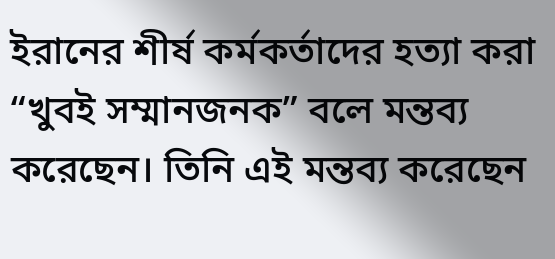ইরানের শীর্ষ কর্মকর্তাদের হত্যা করা “খুবই সম্মানজনক” বলে মন্তব্য করেছেন। তিনি এই মন্তব্য করেছেন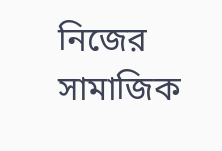নিজের সামাজিক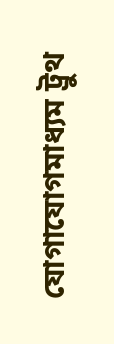যোগাযোগমাধ্যম ট্রুথ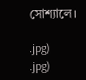সোশ্যালে।

.jpg)
.jpg)